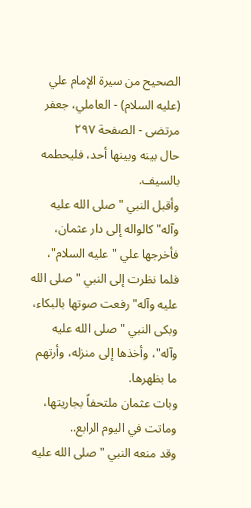الصحيح من سيرة الإمام علي (عليه السلام) - العاملي، جعفر مرتضى - الصفحة ٢٩٧
حال بينه وبينها أحد، فليحطمه بالسيف.
وأقبل النبي "صلى الله عليه وآله" كالواله إلى دار عثمان، فأخرجها علي "عليه السلام"، فلما نظرت إلى النبي "صلى الله عليه وآله" رفعت صوتها بالبكاء، وبكى النبي "صلى الله عليه وآله"، وأخذها إلى منزله، وأرتهم ما بظهرها.
وبات عثمان ملتحفاً بجاريتها، وماتت في اليوم الرابع..
وقد منعه النبي "صلى الله عليه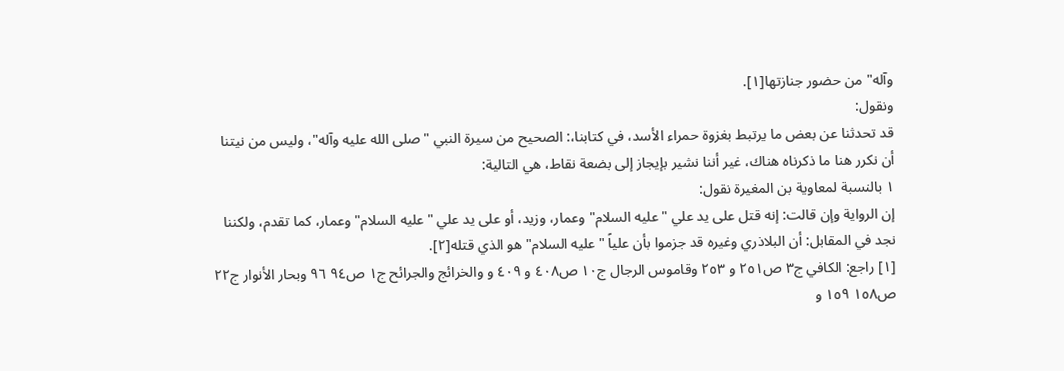وآله" من حضور جنازتها[١].
ونقول:
قد تحدثنا عن بعض ما يرتبط بغزوة حمراء الأسد، في كتابنا،: الصحيح من سيرة النبي "صلى الله عليه وآله"، وليس من نيتنا أن نكرر هنا ما ذكرناه هناك، غير أننا نشير بإيجاز إلى بضعة نقاط، هي التالية:
١ بالنسبة لمعاوية بن المغيرة نقول:
إن الرواية وإن قالت: إنه قتل على يد علي "عليه السلام" وعمار، وزيد، أو على يد علي "عليه السلام" وعمار، كما تقدم، ولكننا نجد في المقابل: أن البلاذري وغيره قد جزموا بأن علياً "عليه السلام" هو الذي قتله[٢].
[١] راجع: الكافي ج٣ ص٢٥١ و ٢٥٣ وقاموس الرجال ج١٠ ص٤٠٨ و ٤٠٩ و والخرائج والجرائح ج١ ص٩٤ ٩٦ وبحار الأنوار ج٢٢ ص١٥٨ ١٥٩ و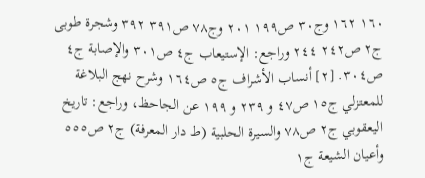١٦٠ ١٦٢ وج٣٠ ص١٩٩ ٢٠١ وج٧٨ ص٣٩١ ٣٩٢ وشجرة طوبى ج٢ ص٢٤٢ ٢٤٤ وراجع: الإستيعاب ج٤ ص٣٠١ والإصابة ج٤ ص٣٠٤. [٢] أنساب الأشراف ج٥ ص١٦٤ وشرح نهج البلاغة للمعتزلي ج١٥ ص٤٧ و ٢٣٩ و ١٩٩ عن الجاحظ، وراجع: تاريخ اليعقوبي ج٢ ص٧٨ والسيرة الحلبية (ط دار المعرفة) ج٢ ص٥٥٥ وأعيان الشيعة ج١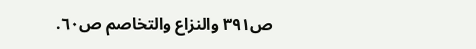ص٣٩١ والنزاع والتخاصم ص٦٠.